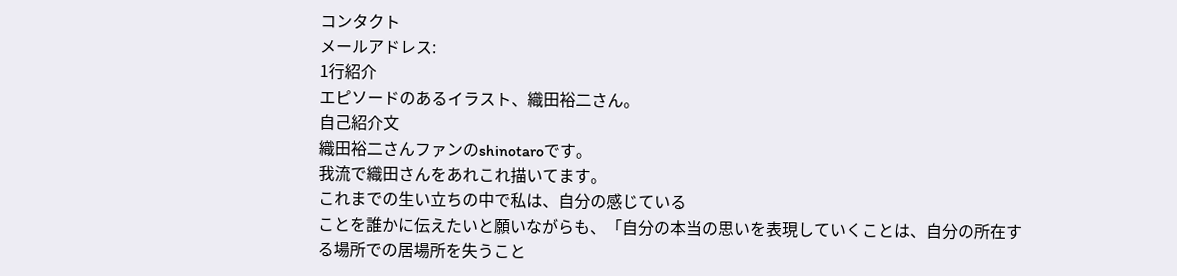コンタクト
メールアドレス:
1行紹介
エピソードのあるイラスト、織田裕二さん。
自己紹介文
織田裕二さんファンのshinotaroです。
我流で織田さんをあれこれ描いてます。
これまでの生い立ちの中で私は、自分の感じている
ことを誰かに伝えたいと願いながらも、「自分の本当の思いを表現していくことは、自分の所在する場所での居場所を失うこと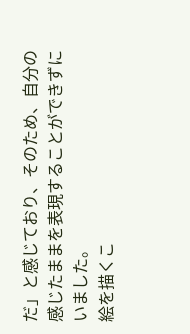だ」と感じており、そのため、自分の感じたままを表現することができずにいました。
絵を描くこ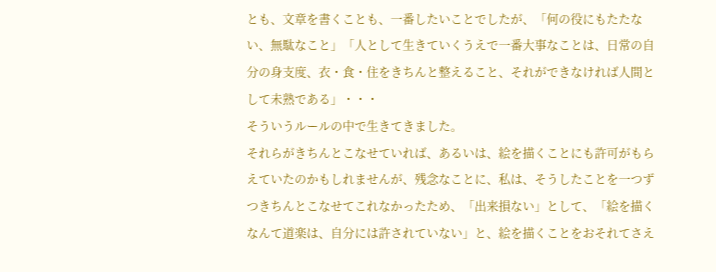とも、文章を書くことも、一番したいことでしたが、「何の役にもたたない、無駄なこと」「人として生きていくうえで一番大事なことは、日常の自分の身支度、衣・食・住をきちんと整えること、それができなければ人間として未熟である」・・・
そういうルールの中で生きてきました。
それらがきちんとこなせていれば、あるいは、絵を描くことにも許可がもらえていたのかもしれませんが、残念なことに、私は、そうしたことを一つずつきちんとこなせてこれなかったため、「出来損ない」として、「絵を描くなんて道楽は、自分には許されていない」と、絵を描くことをおそれてさえ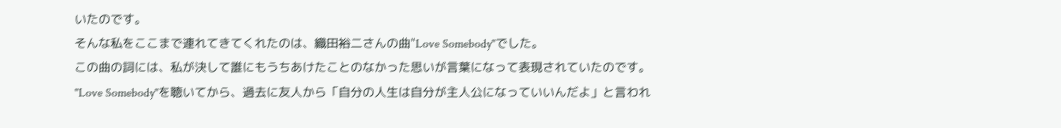いたのです。
そんな私をここまで連れてきてくれたのは、織田裕二さんの曲"Love Somebody"でした。
この曲の詞には、私が決して誰にもうちあけたことのなかった思いが言葉になって表現されていたのです。
"Love Somebody"を聴いてから、過去に友人から「自分の人生は自分が主人公になっていいんだよ」と言われ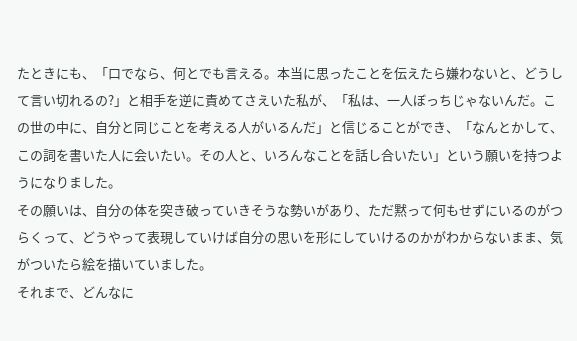たときにも、「口でなら、何とでも言える。本当に思ったことを伝えたら嫌わないと、どうして言い切れるの?」と相手を逆に責めてさえいた私が、「私は、一人ぼっちじゃないんだ。この世の中に、自分と同じことを考える人がいるんだ」と信じることができ、「なんとかして、この詞を書いた人に会いたい。その人と、いろんなことを話し合いたい」という願いを持つようになりました。
その願いは、自分の体を突き破っていきそうな勢いがあり、ただ黙って何もせずにいるのがつらくって、どうやって表現していけば自分の思いを形にしていけるのかがわからないまま、気がついたら絵を描いていました。
それまで、どんなに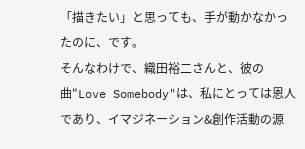「描きたい」と思っても、手が動かなかったのに、です。
そんなわけで、織田裕二さんと、彼の曲"Love Somebody"は、私にとっては恩人であり、イマジネーション&創作活動の源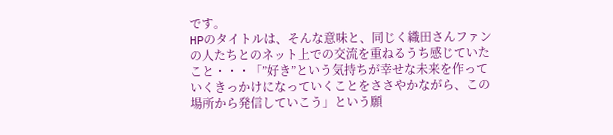です。
HPのタイトルは、そんな意味と、同じく織田さんファンの人たちとのネット上での交流を重ねるうち感じていたこと・・・「”好き”という気持ちが幸せな未来を作っていくきっかけになっていくことをささやかながら、この場所から発信していこう」という願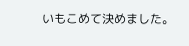いもこめて決めました。